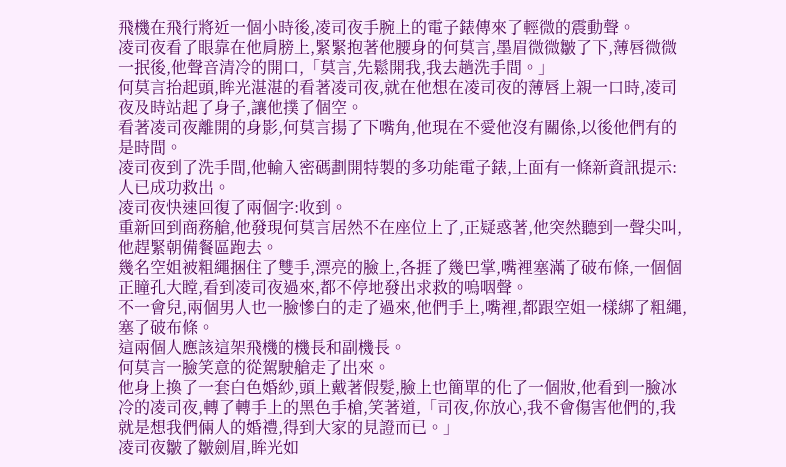飛機在飛行將近一個小時後,凌司夜手腕上的電子錶傳來了輕微的震動聲。
凌司夜看了眼靠在他肩膀上,緊緊抱著他腰身的何莫言,墨眉微微皺了下,薄唇微微一抿後,他聲音清冷的開口,「莫言,先鬆開我,我去趟洗手間。」
何莫言抬起頭,眸光湛湛的看著凌司夜,就在他想在凌司夜的薄唇上親一口時,凌司夜及時站起了身子,讓他撲了個空。
看著凌司夜離開的身影,何莫言揚了下嘴角,他現在不愛他沒有關係,以後他們有的是時間。
凌司夜到了洗手間,他輸入密碼劃開特製的多功能電子錶,上面有一條新資訊提示:人已成功救出。
凌司夜快速回復了兩個字:收到。
重新回到商務艙,他發現何莫言居然不在座位上了,正疑惑著,他突然聽到一聲尖叫,他趕緊朝備餐區跑去。
幾名空姐被粗繩捆住了雙手,漂亮的臉上,各捱了幾巴掌,嘴裡塞滿了破布條,一個個正瞳孔大瞠,看到凌司夜過來,都不停地發出求救的嗚咽聲。
不一會兒,兩個男人也一臉慘白的走了過來,他們手上,嘴裡,都跟空姐一樣綁了粗繩,塞了破布條。
這兩個人應該這架飛機的機長和副機長。
何莫言一臉笑意的從駕駛艙走了出來。
他身上換了一套白色婚紗,頭上戴著假髮,臉上也簡單的化了一個妝,他看到一臉冰冷的凌司夜,轉了轉手上的黑色手槍,笑著道,「司夜,你放心,我不會傷害他們的,我就是想我們倆人的婚禮,得到大家的見證而已。」
凌司夜皺了皺劍眉,眸光如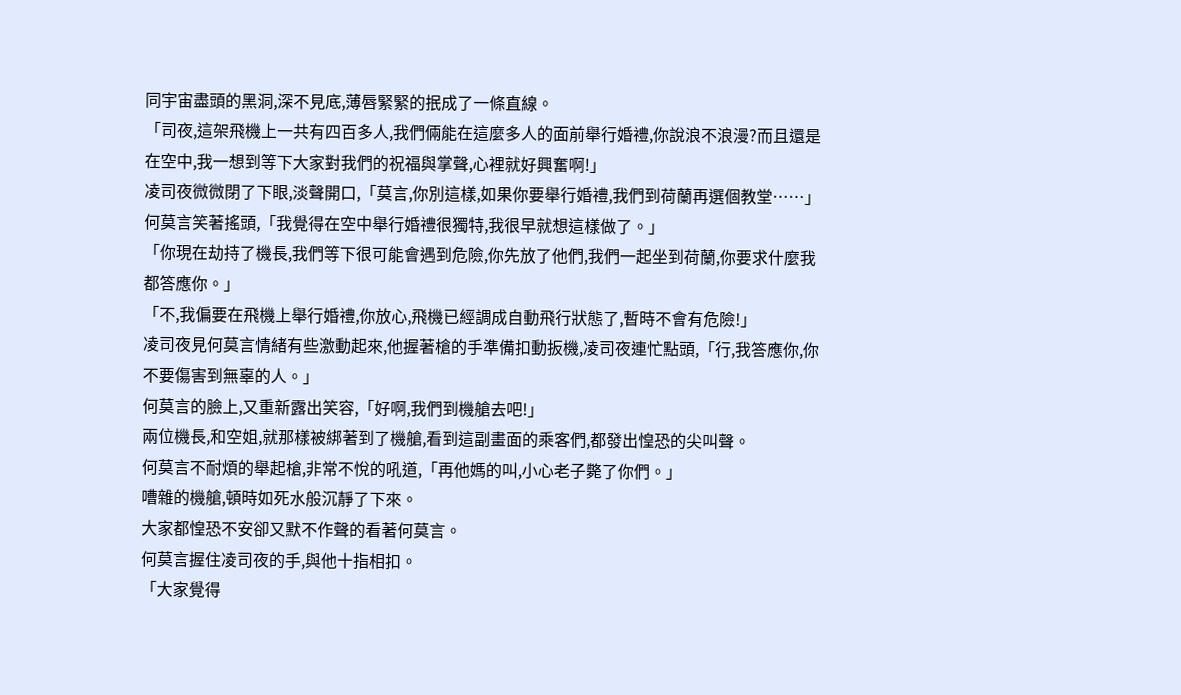同宇宙盡頭的黑洞,深不見底,薄唇緊緊的抿成了一條直線。
「司夜,這架飛機上一共有四百多人,我們倆能在這麼多人的面前舉行婚禮,你說浪不浪漫?而且還是在空中,我一想到等下大家對我們的祝福與掌聲,心裡就好興奮啊!」
凌司夜微微閉了下眼,淡聲開口,「莫言,你別這樣,如果你要舉行婚禮,我們到荷蘭再選個教堂……」
何莫言笑著搖頭,「我覺得在空中舉行婚禮很獨特,我很早就想這樣做了。」
「你現在劫持了機長,我們等下很可能會遇到危險,你先放了他們,我們一起坐到荷蘭,你要求什麼我都答應你。」
「不,我偏要在飛機上舉行婚禮,你放心,飛機已經調成自動飛行狀態了,暫時不會有危險!」
凌司夜見何莫言情緒有些激動起來,他握著槍的手準備扣動扳機,凌司夜連忙點頭,「行,我答應你,你不要傷害到無辜的人。」
何莫言的臉上,又重新露出笑容,「好啊,我們到機艙去吧!」
兩位機長,和空姐,就那樣被綁著到了機艙,看到這副畫面的乘客們,都發出惶恐的尖叫聲。
何莫言不耐煩的舉起槍,非常不悅的吼道,「再他媽的叫,小心老子斃了你們。」
嘈雜的機艙,頓時如死水般沉靜了下來。
大家都惶恐不安卻又默不作聲的看著何莫言。
何莫言握住凌司夜的手,與他十指相扣。
「大家覺得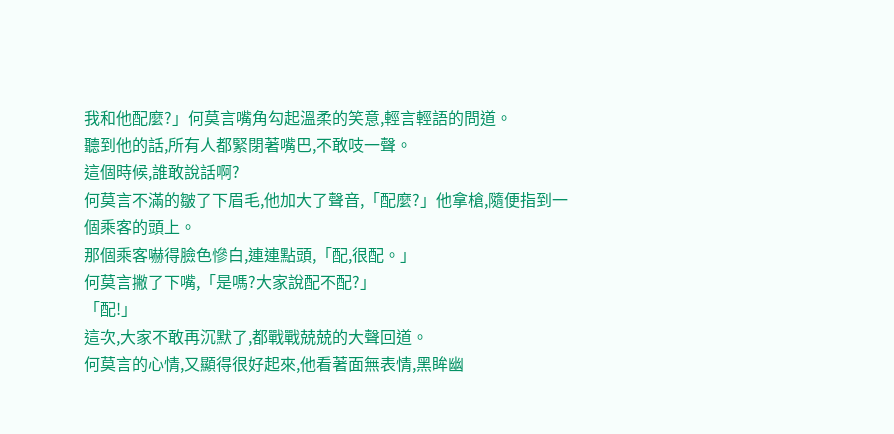我和他配麼?」何莫言嘴角勾起溫柔的笑意,輕言輕語的問道。
聽到他的話,所有人都緊閉著嘴巴,不敢吱一聲。
這個時候,誰敢說話啊?
何莫言不滿的皺了下眉毛,他加大了聲音,「配麼?」他拿槍,隨便指到一個乘客的頭上。
那個乘客嚇得臉色慘白,連連點頭,「配,很配。」
何莫言撇了下嘴,「是嗎?大家說配不配?」
「配!」
這次,大家不敢再沉默了,都戰戰兢兢的大聲回道。
何莫言的心情,又顯得很好起來,他看著面無表情,黑眸幽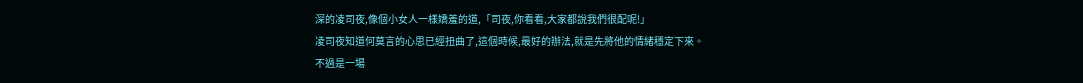深的凌司夜,像個小女人一樣嬌羞的道,「司夜,你看看,大家都說我們很配呢!」
凌司夜知道何莫言的心思已經扭曲了,這個時候,最好的辦法,就是先將他的情緒穩定下來。
不過是一場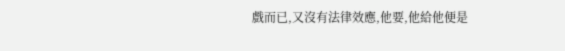戲而已,又沒有法律效應,他要,他給他便是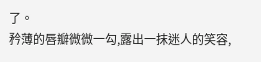了。
矜薄的唇瓣微微一勾,露出一抹迷人的笑容,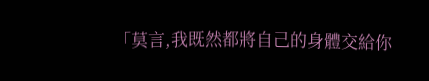「莫言,我既然都將自己的身體交給你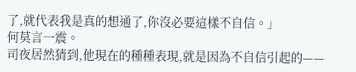了,就代表我是真的想通了,你沒必要這樣不自信。」
何莫言一震。
司夜居然猜到,他現在的種種表現,就是因為不自信引起的——